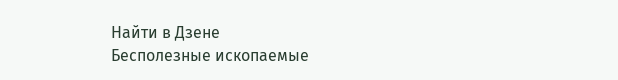Найти в Дзене
Бесполезные ископаемые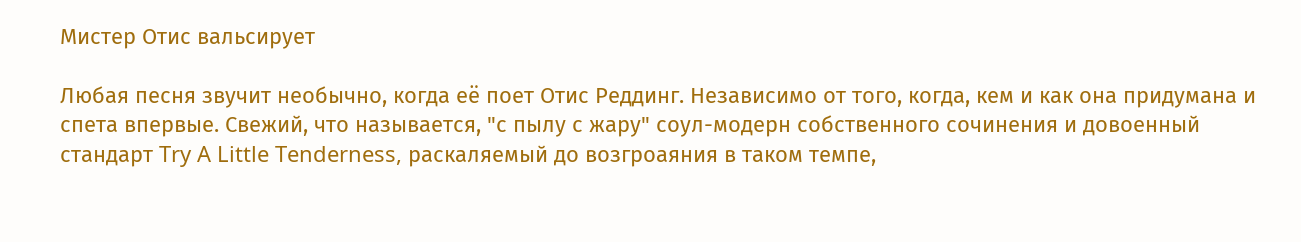Мистер Отис вальсирует

Любая песня звучит необычно, когда её поет Отис Реддинг. Независимо от того, когда, кем и как она придумана и спета впервые. Cвежий, что называется, "с пылу с жару" соул-модерн собственного сочинения и довоенный стандарт Try A Little Tenderness, раскаляемый до возгроаяния в таком темпе,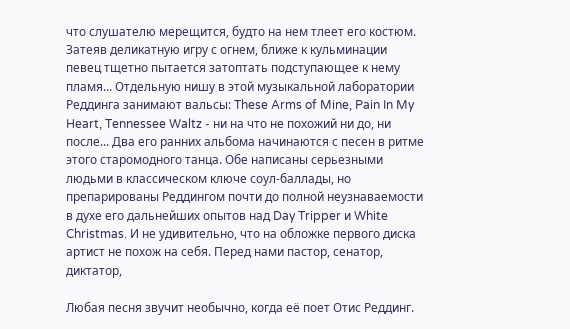что слушателю мерещится, будто на нем тлеет его костюм. Затеяв деликатную игру с огнем, ближе к кульминации певец тщетно пытается затоптать подступающее к нему пламя... Отдельную нишу в этой музыкальной лаборатории Реддинга занимают вальсы: These Arms of Mine, Pain In My Heart, Tennessee Waltz - ни на что не похожий ни до, ни после... Два его ранних альбома начинаются с песен в ритме этого старомодного танца. Обе написаны серьезными людьми в классическом ключе соул-баллады, но препарированы Реддингом почти до полной неузнаваемости в духе его дальнейших опытов над Day Tripper и White Christmas. И не удивительно, что на обложке первого диска артист не похож на себя. Перед нами пастор, сенатор, диктатор,

Любая песня звучит необычно, когда её поет Отис Реддинг.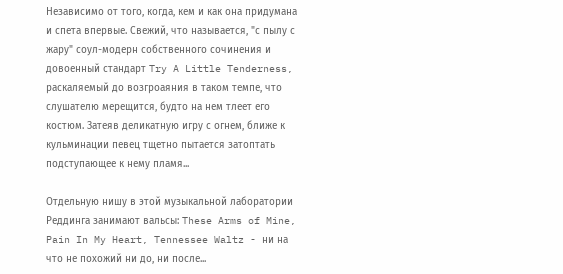Независимо от того, когда, кем и как она придумана и спета впервые. Cвежий, что называется, "с пылу с жару" соул-модерн собственного сочинения и довоенный стандарт Try A Little Tenderness, раскаляемый до возгроаяния в таком темпе, что слушателю мерещится, будто на нем тлеет его костюм. Затеяв деликатную игру с огнем, ближе к кульминации певец тщетно пытается затоптать подступающее к нему пламя...

Отдельную нишу в этой музыкальной лаборатории Реддинга занимают вальсы: These Arms of Mine, Pain In My Heart, Tennessee Waltz - ни на что не похожий ни до, ни после...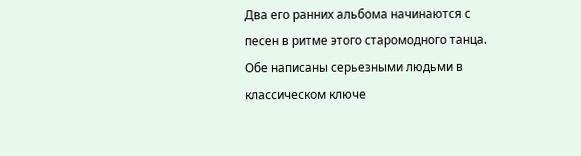Два его ранних альбома начинаются с песен в ритме этого старомодного танца. Обе написаны серьезными людьми в классическом ключе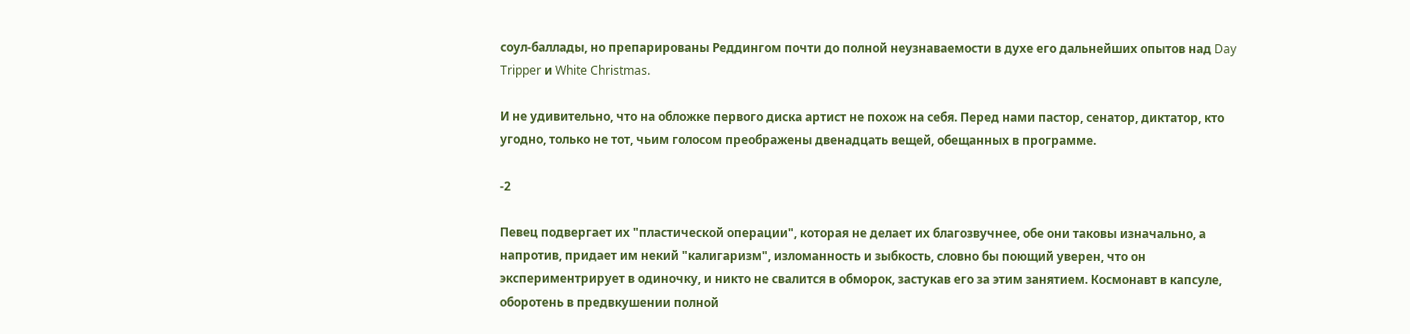соул-баллады, но препарированы Реддингом почти до полной неузнаваемости в духе его дальнейших опытов над Day Tripper и White Christmas.

И не удивительно, что на обложке первого диска артист не похож на себя. Перед нами пастор, сенатор, диктатор, кто угодно, только не тот, чьим голосом преображены двенадцать вещей, обещанных в программе.

-2

Певец подвергает их "пластической операции", которая не делает их благозвучнее, обе они таковы изначально, а напротив, придает им некий "калигаризм", изломанность и зыбкость, словно бы поющий уверен, что он экспериментрирует в одиночку, и никто не свалится в обморок, застукав его за этим занятием. Космонавт в капсуле, оборотень в предвкушении полной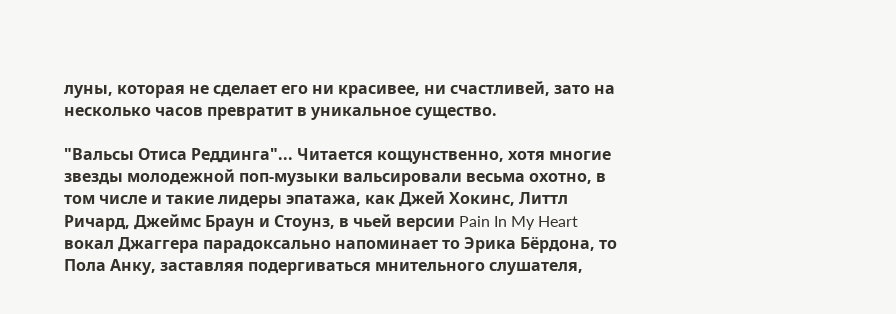луны, которая не сделает его ни красивее, ни счастливей, зато на несколько часов превратит в уникальное существо.

"Вальсы Отиса Реддинга"... Читается кощунственно, хотя многие звезды молодежной поп-музыки вальсировали весьма охотно, в том числе и такие лидеры эпатажа, как Джей Хокинс, Литтл Ричард, Джеймс Браун и Стоунз, в чьей версии Pain In My Heart вокал Джаггера парадоксально напоминает то Эрика Бёрдона, то Пола Анку, заставляя подергиваться мнительного слушателя,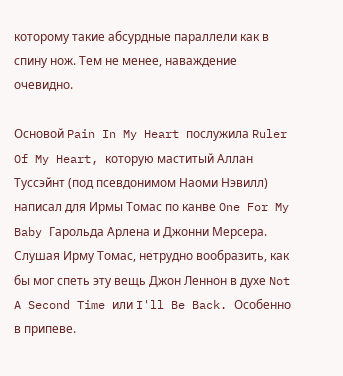которому такие абсурдные параллели как в спину нож. Тем не менее, наваждение очевидно.

Основой Pain In My Heart послужила Ruler Of My Heart, которую маститый Аллан Туссэйнт (под псевдонимом Наоми Нэвилл) написал для Ирмы Томас по канве One For My Baby Гарольда Арлена и Джонни Мерсера. Слушая Ирму Томас, нетрудно вообразить, как бы мог спеть эту вещь Джон Леннон в духе Not A Second Time или I'll Be Back. Особенно в припеве.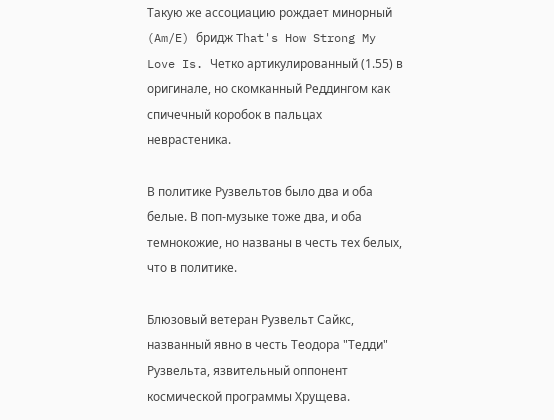Такую же ассоциацию рождает минорный (Am/E) бридж That's How Strong My Love Is. Четко артикулированный (1.55) в оригинале, но скомканный Реддингом как спичечный коробок в пальцах неврастеника.

В политике Рузвельтов было два и оба белые. В поп-музыке тоже два, и оба темнокожие, но названы в честь тех белых, что в политике.

Блюзовый ветеран Рузвельт Сайкс, названный явно в честь Теодора "Тедди" Рузвельта, язвительный оппонент космической программы Хрущева.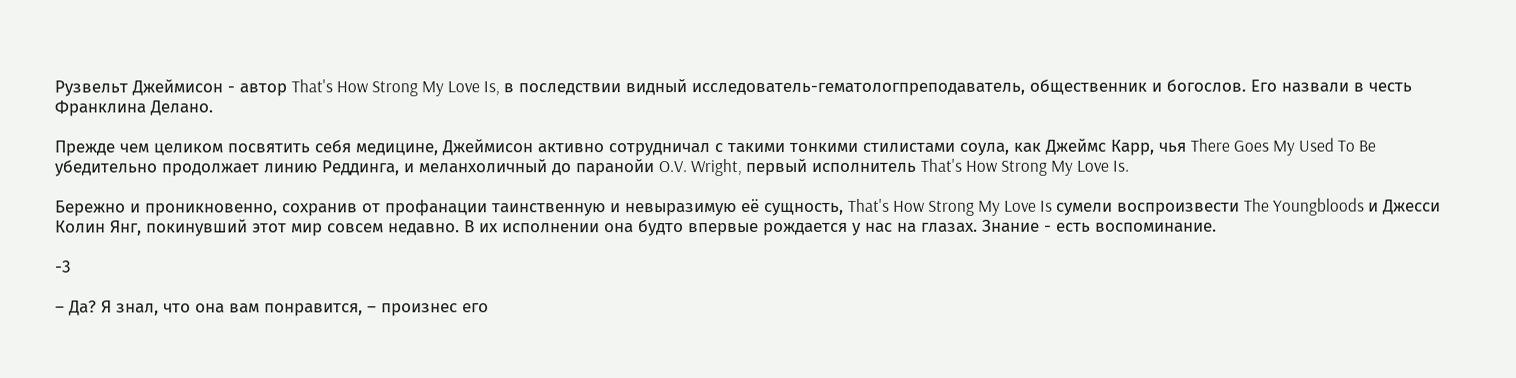Рузвельт Джеймисон - автор That's How Strong My Love Is, в последствии видный исследователь-гематологпреподаватель, общественник и богослов. Его назвали в честь Франклина Делано.

Прежде чем целиком посвятить себя медицине, Джеймисон активно сотрудничал с такими тонкими стилистами соула, как Джеймс Карр, чья There Goes My Used To Be убедительно продолжает линию Реддинга, и меланхоличный до паранойи O.V. Wright, первый исполнитель That's How Strong My Love Is.

Бережно и проникновенно, сохранив от профанации таинственную и невыразимую её сущность, That's How Strong My Love Is сумели воспроизвести The Youngbloods и Джесси Колин Янг, покинувший этот мир совсем недавно. В их исполнении она будто впервые рождается у нас на глазах. Знание - есть воспоминание.

-3

– Да? Я знал, что она вам понравится, – произнес его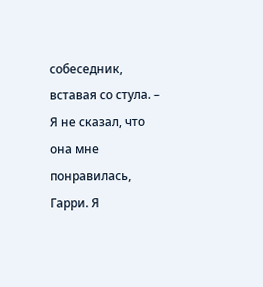собеседник, вставая со стула. – Я не сказал, что она мне понравилась, Гарри. Я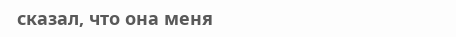сказал, что она меня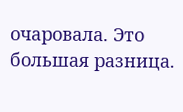очаровала. Это большая разница.